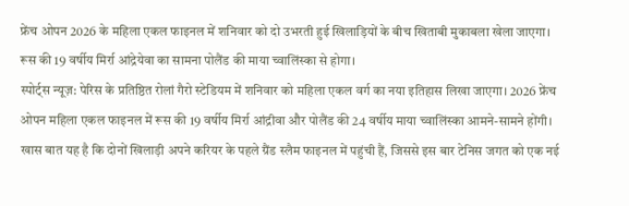फ्रेंच ओपन 2026 के महिला एकल फाइनल में शनिवार को दो उभरती हुई खिलाड़ियों के बीच खिताबी मुकाबला खेला जाएगा। रूस की 19 वर्षीय मिर्रा आंद्रेयेवा का सामना पोलैंड की माया च्वालिंस्का से होगा।
स्पोर्ट्स न्यूज़: पेरिस के प्रतिष्ठित रोलां गैरो स्टेडियम में शनिवार को महिला एकल वर्ग का नया इतिहास लिखा जाएगा। 2026 फ्रेंच ओपन महिला एकल फाइनल में रूस की 19 वर्षीय मिर्रा आंद्रीवा और पोलैंड की 24 वर्षीय माया च्वालिंस्का आमने-सामने होंगी। खास बात यह है कि दोनों खिलाड़ी अपने करियर के पहले ग्रैंड स्लैम फाइनल में पहुंची हैं, जिससे इस बार टेनिस जगत को एक नई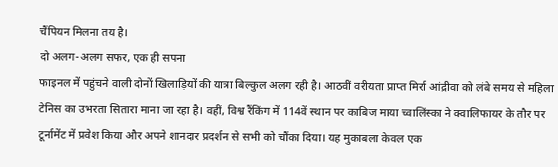चैंपियन मिलना तय है।
दो अलग-अलग सफर, एक ही सपना
फाइनल में पहुंचने वाली दोनों खिलाड़ियों की यात्रा बिल्कुल अलग रही है। आठवीं वरीयता प्राप्त मिर्रा आंद्रीवा को लंबे समय से महिला टेनिस का उभरता सितारा माना जा रहा है। वहीं, विश्व रैंकिंग में 114वें स्थान पर काबिज माया च्वालिंस्का ने क्वालिफायर के तौर पर टूर्नामेंट में प्रवेश किया और अपने शानदार प्रदर्शन से सभी को चौंका दिया। यह मुकाबला केवल एक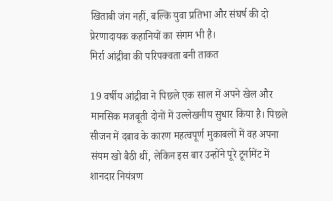खिताबी जंग नहीं, बल्कि युवा प्रतिभा और संघर्ष की दो प्रेरणादायक कहानियों का संगम भी है।
मिर्रा आंद्रीवा की परिपक्वता बनी ताकत

19 वर्षीय आंद्रीवा ने पिछले एक साल में अपने खेल और मानसिक मजबूती दोनों में उल्लेखनीय सुधार किया है। पिछले सीजन में दबाव के कारण महत्वपूर्ण मुकाबलों में वह अपना संयम खो बैठी थीं, लेकिन इस बार उन्होंने पूरे टूर्नामेंट में शानदार नियंत्रण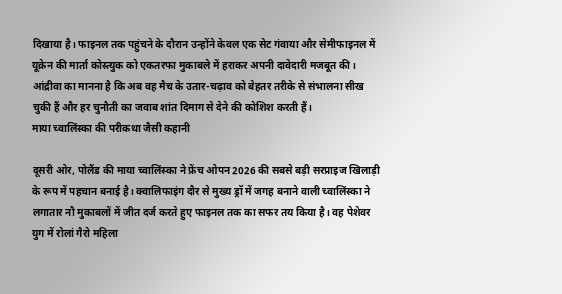दिखाया है। फाइनल तक पहुंचने के दौरान उन्होंने केवल एक सेट गंवाया और सेमीफाइनल में यूक्रेन की मार्ता कोस्त्युक को एकतरफा मुकाबले में हराकर अपनी दावेदारी मजबूत की।
आंद्रीवा का मानना है कि अब वह मैच के उतार-चढ़ाव को बेहतर तरीके से संभालना सीख चुकी हैं और हर चुनौती का जवाब शांत दिमाग से देने की कोशिश करती हैं।
माया च्वालिंस्का की परीकथा जैसी कहानी

दूसरी ओर, पोलैंड की माया च्वालिंस्का ने फ्रेंच ओपन 2026 की सबसे बड़ी सरप्राइज खिलाड़ी के रूप में पहचान बनाई है। क्वालिफाइंग दौर से मुख्य ड्रॉ में जगह बनाने वाली च्वालिंस्का ने लगातार नौ मुकाबलों में जीत दर्ज करते हुए फाइनल तक का सफर तय किया है। वह पेशेवर युग में रोलां गैरो महिला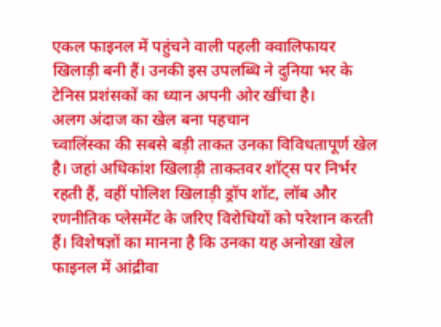एकल फाइनल में पहुंचने वाली पहली क्वालिफायर खिलाड़ी बनी हैं। उनकी इस उपलब्धि ने दुनिया भर के टेनिस प्रशंसकों का ध्यान अपनी ओर खींचा है।
अलग अंदाज का खेल बना पहचान
च्वालिंस्का की सबसे बड़ी ताकत उनका विविधतापूर्ण खेल है। जहां अधिकांश खिलाड़ी ताकतवर शॉट्स पर निर्भर रहती हैं, वहीं पोलिश खिलाड़ी ड्रॉप शॉट, लॉब और रणनीतिक प्लेसमेंट के जरिए विरोधियों को परेशान करती हैं। विशेषज्ञों का मानना है कि उनका यह अनोखा खेल फाइनल में आंद्रीवा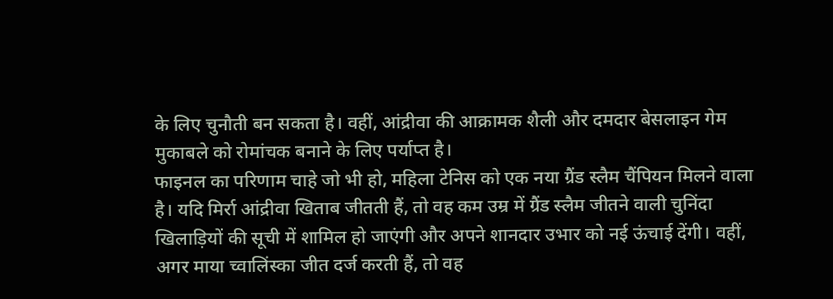के लिए चुनौती बन सकता है। वहीं, आंद्रीवा की आक्रामक शैली और दमदार बेसलाइन गेम मुकाबले को रोमांचक बनाने के लिए पर्याप्त है।
फाइनल का परिणाम चाहे जो भी हो, महिला टेनिस को एक नया ग्रैंड स्लैम चैंपियन मिलने वाला है। यदि मिर्रा आंद्रीवा खिताब जीतती हैं, तो वह कम उम्र में ग्रैंड स्लैम जीतने वाली चुनिंदा खिलाड़ियों की सूची में शामिल हो जाएंगी और अपने शानदार उभार को नई ऊंचाई देंगी। वहीं, अगर माया च्वालिंस्का जीत दर्ज करती हैं, तो वह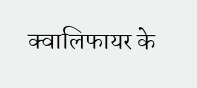क्वालिफायर के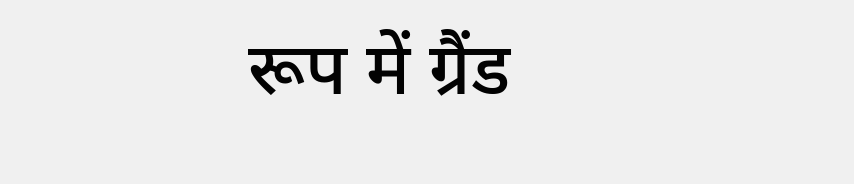रूप में ग्रैंड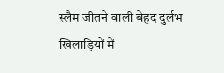स्लैम जीतने वाली बेहद दुर्लभ खिलाड़ियों में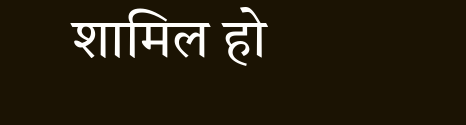शामिल हो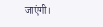जाएंगी।